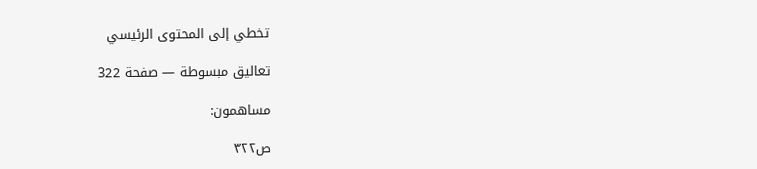تخطي إلى المحتوى الرئيسي

تعاليق مبسوطة — صفحة 322

مساهمون:

ص٣٢٢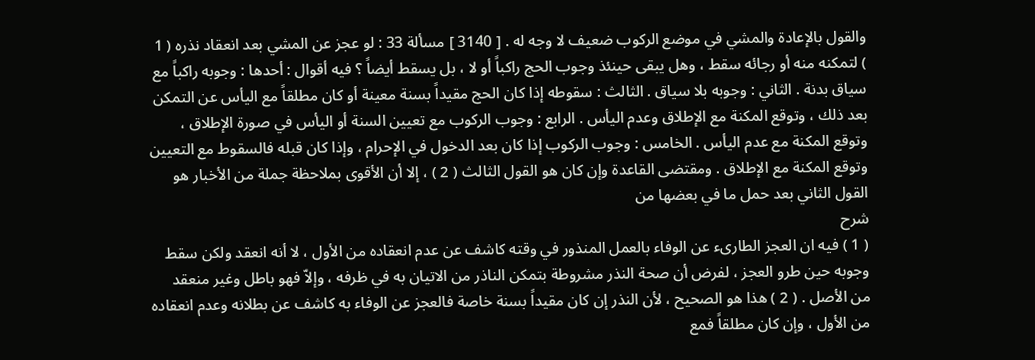والقول بالإعادة والمشي في موضع الركوب ضعيف لا وجه له . [ 3140 ] مسألة 33 : لو عجز عن المشي بعد انعقاد نذره ( 1 ) لتمكنه منه أو رجائه سقط ، وهل يبقى حينئذ وجوب الحج راكباً أو لا ، بل يسقط أيضاً ؟ فيه أقوال : أحدها : وجوبه راكباً مع سياق بدنة . الثاني : وجوبه بلا سياق . الثالث : سقوطه إذا كان الحج مقيداً بسنة معينة أو كان مطلقاً مع اليأس عن التمكن بعد ذلك ، وتوقع المكنة مع الإطلاق وعدم اليأس . الرابع : وجوب الركوب مع تعيين السنة أو اليأس في صورة الإطلاق ، وتوقع المكنة مع عدم اليأس . الخامس : وجوب الركوب إذا كان بعد الدخول في الإحرام ، وإذا كان قبله فالسقوط مع التعيين وتوقع المكنة مع الإطلاق . ومقتضى القاعدة وإن كان هو القول الثالث ( 2 ) ، إلا أن الأقوى بملاحظة جملة من الأخبار هو القول الثاني بعد حمل ما في بعضها من
شرح
( 1 ) فيه ان العجز الطارىء عن الوفاء بالعمل المنذور في وقته كاشف عن عدم انعقاده من الأول ، لا أنه انعقد ولكن سقط وجوبه حين طرو العجز ، لفرض أن صحة النذر مشروطة بتمكن الناذر من الاتيان به في ظرفه ، وإلاّ فهو باطل وغير منعقد من الأصل . ( 2 ) هذا هو الصحيح ، لأن النذر إن كان مقيداً بسنة خاصة فالعجز عن الوفاء به كاشف عن بطلانه وعدم انعقاده من الأول ، وإن كان مطلقاً فمع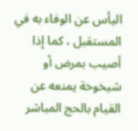اليأس عن الوفاء به في المستقبل ، كما إذا أصيب بمرض أو شيخوخة يمنعه عن القيام بالحج المباشر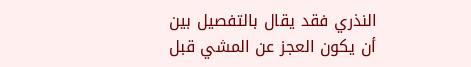النذري فقد يقال بالتفصيل بين أن يكون العجز عن المشي قبل